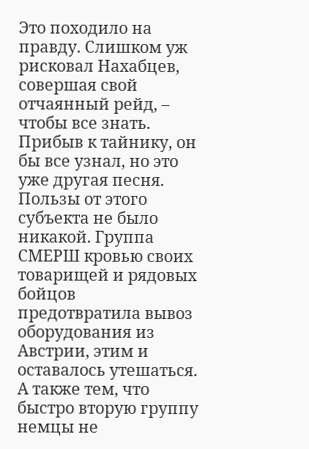Это походило на правду. Слишком уж рисковал Нахабцев, совершая свой отчаянный рейд, – чтобы все знать. Прибыв к тайнику, он бы все узнал, но это уже другая песня. Пользы от этого субъекта не было никакой. Группа СМЕРШ кровью своих товарищей и рядовых бойцов предотвратила вывоз оборудования из Австрии, этим и оставалось утешаться. А также тем, что быстро вторую группу немцы не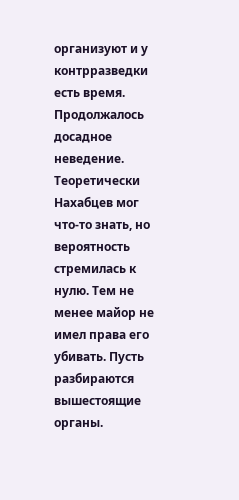организуют и у контрразведки есть время. Продолжалось досадное неведение. Теоретически Нахабцев мог что-то знать, но вероятность стремилась к нулю. Тем не менее майор не имел права его убивать. Пусть разбираются вышестоящие органы.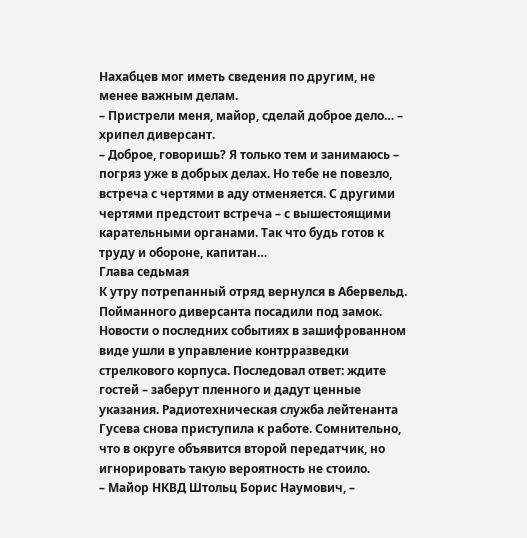Нахабцев мог иметь сведения по другим, не менее важным делам.
– Пристрели меня, майор, сделай доброе дело… – хрипел диверсант.
– Доброе, говоришь? Я только тем и занимаюсь – погряз уже в добрых делах. Но тебе не повезло, встреча с чертями в аду отменяется. С другими чертями предстоит встреча – с вышестоящими карательными органами. Так что будь готов к труду и обороне, капитан…
Глава седьмая
К утру потрепанный отряд вернулся в Абервельд. Пойманного диверсанта посадили под замок. Новости о последних событиях в зашифрованном виде ушли в управление контрразведки стрелкового корпуса. Последовал ответ: ждите гостей – заберут пленного и дадут ценные указания. Радиотехническая служба лейтенанта Гусева снова приступила к работе. Сомнительно, что в округе объявится второй передатчик, но игнорировать такую вероятность не стоило.
– Майор НКВД Штольц Борис Наумович, –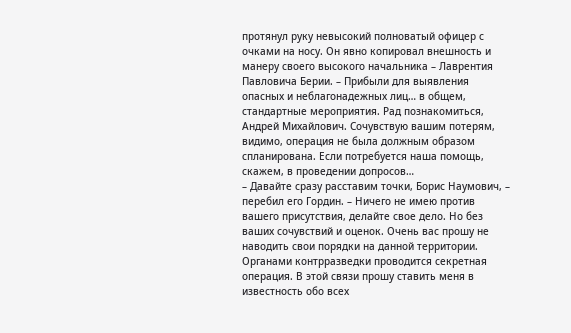протянул руку невысокий полноватый офицер с очками на носу. Он явно копировал внешность и манеру своего высокого начальника – Лаврентия Павловича Берии. – Прибыли для выявления опасных и неблагонадежных лиц… в общем, стандартные мероприятия. Рад познакомиться, Андрей Михайлович. Сочувствую вашим потерям, видимо, операция не была должным образом спланирована. Если потребуется наша помощь, скажем, в проведении допросов…
– Давайте сразу расставим точки, Борис Наумович, – перебил его Гордин. – Ничего не имею против вашего присутствия, делайте свое дело. Но без ваших сочувствий и оценок. Очень вас прошу не наводить свои порядки на данной территории. Органами контрразведки проводится секретная операция. В этой связи прошу ставить меня в известность обо всех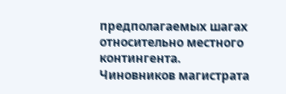предполагаемых шагах относительно местного контингента. Чиновников магистрата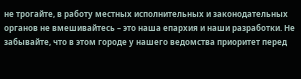не трогайте, в работу местных исполнительных и законодательных органов не вмешивайтесь – это наша епархия и наши разработки. Не забывайте, что в этом городе у нашего ведомства приоритет перед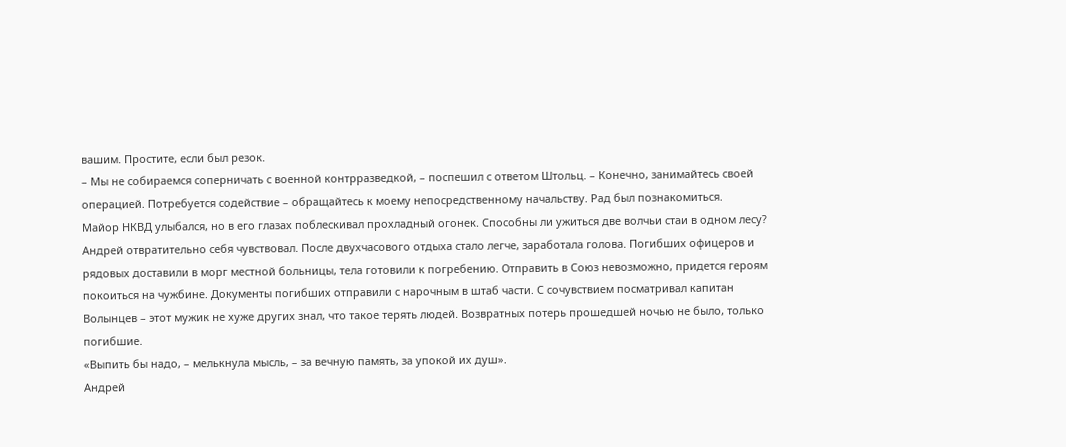вашим. Простите, если был резок.
– Мы не собираемся соперничать с военной контрразведкой, – поспешил с ответом Штольц. – Конечно, занимайтесь своей операцией. Потребуется содействие – обращайтесь к моему непосредственному начальству. Рад был познакомиться.
Майор НКВД улыбался, но в его глазах поблескивал прохладный огонек. Способны ли ужиться две волчьи стаи в одном лесу?
Андрей отвратительно себя чувствовал. После двухчасового отдыха стало легче, заработала голова. Погибших офицеров и рядовых доставили в морг местной больницы, тела готовили к погребению. Отправить в Союз невозможно, придется героям покоиться на чужбине. Документы погибших отправили с нарочным в штаб части. С сочувствием посматривал капитан Волынцев – этот мужик не хуже других знал, что такое терять людей. Возвратных потерь прошедшей ночью не было, только погибшие.
«Выпить бы надо, – мелькнула мысль, – за вечную память, за упокой их душ».
Андрей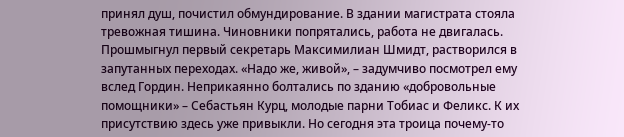принял душ, почистил обмундирование. В здании магистрата стояла тревожная тишина. Чиновники попрятались, работа не двигалась. Прошмыгнул первый секретарь Максимилиан Шмидт, растворился в запутанных переходах. «Надо же, живой», – задумчиво посмотрел ему вслед Гордин. Неприкаянно болтались по зданию «добровольные помощники» – Себастьян Курц, молодые парни Тобиас и Феликс. К их присутствию здесь уже привыкли. Но сегодня эта троица почему-то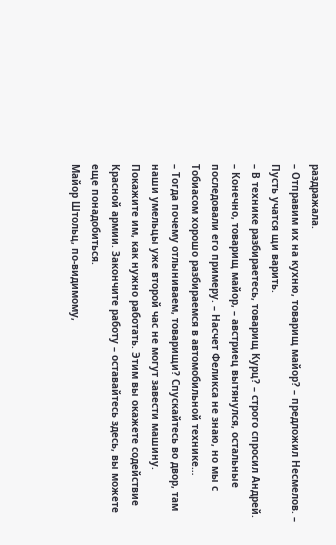раздражала.
– Отправим их на кухню, товарищ майор? – предложил Несмелов. – Пусть учатся щи варить.
– В технике разбираетесь, товарищ Курц? – строго спросил Андрей.
– Конечно, товарищ майор, – австриец вытянулся, остальные последовали его примеру. – Насчет Феликса не знаю, но мы с Тобиасом хорошо разбираемся в автомобильной технике…
– Тогда почему отлыниваем, товарищи? Спускайтесь во двор, там наши умельцы уже второй час не могут завести машину. Покажите им, как нужно работать. Этим вы окажете содействие Красной армии. Закончите работу – оставайтесь здесь, вы можете еще понадобиться.
Майор Штольц, по-видимому,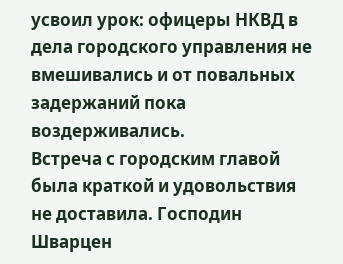усвоил урок: офицеры НКВД в дела городского управления не вмешивались и от повальных задержаний пока воздерживались.
Встреча с городским главой была краткой и удовольствия не доставила. Господин Шварцен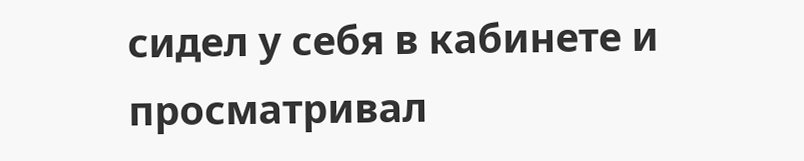сидел у себя в кабинете и просматривал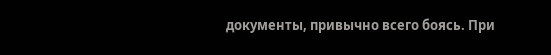документы, привычно всего боясь. При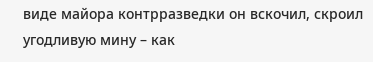виде майора контрразведки он вскочил, скроил угодливую мину – как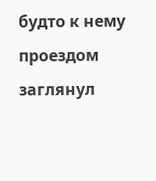будто к нему проездом заглянул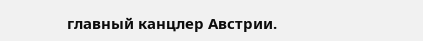главный канцлер Австрии.